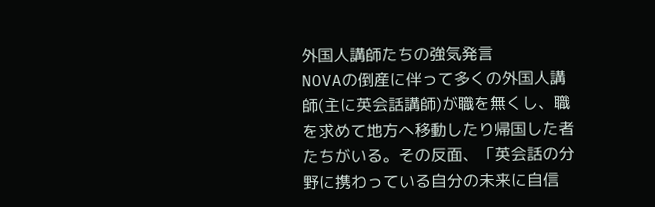外国人講師たちの強気発言
NOVAの倒産に伴って多くの外国人講師(主に英会話講師)が職を無くし、職を求めて地方へ移動したり帰国した者たちがいる。その反面、「英会話の分野に携わっている自分の未来に自信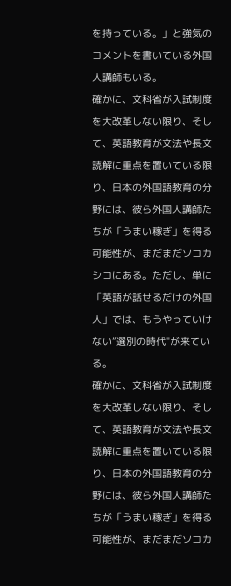を持っている。」と強気のコメントを書いている外国人講師もいる。
確かに、文科省が入試制度を大改革しない限り、そして、英語教育が文法や長文読解に重点を置いている限り、日本の外国語教育の分野には、彼ら外国人講師たちが「うまい稼ぎ」を得る可能性が、まだまだソコカシコにある。ただし、単に「英語が話せるだけの外国人」では、もうやっていけない”選別の時代"が来ている。
確かに、文科省が入試制度を大改革しない限り、そして、英語教育が文法や長文読解に重点を置いている限り、日本の外国語教育の分野には、彼ら外国人講師たちが「うまい稼ぎ」を得る可能性が、まだまだソコカ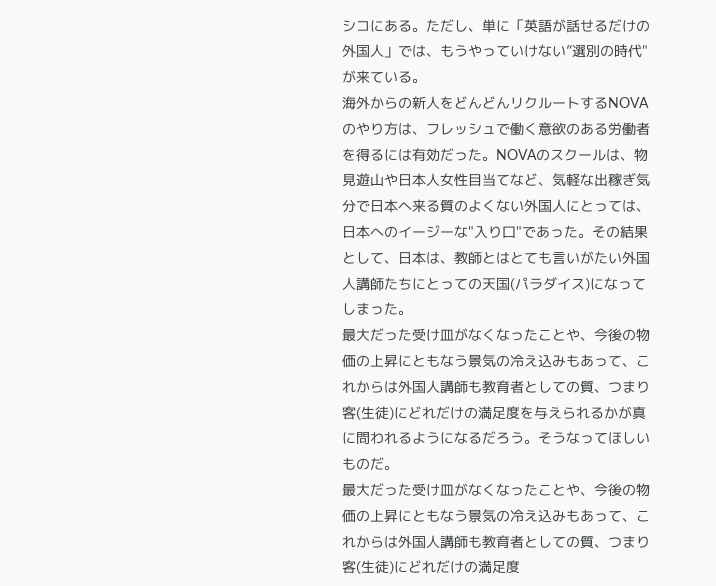シコにある。ただし、単に「英語が話せるだけの外国人」では、もうやっていけない”選別の時代"が来ている。
海外からの新人をどんどんリクルートするNOVAのやり方は、フレッシュで働く意欲のある労働者を得るには有効だった。NOVAのスクールは、物見遊山や日本人女性目当てなど、気軽な出稼ぎ気分で日本へ来る質のよくない外国人にとっては、日本へのイージーな"入り口"であった。その結果として、日本は、教師とはとても言いがたい外国人講師たちにとっての天国(パラダイス)になってしまった。
最大だった受け皿がなくなったことや、今後の物価の上昇にともなう景気の冷え込みもあって、これからは外国人講師も教育者としての質、つまり客(生徒)にどれだけの満足度を与えられるかが真に問われるようになるだろう。そうなってほしいものだ。
最大だった受け皿がなくなったことや、今後の物価の上昇にともなう景気の冷え込みもあって、これからは外国人講師も教育者としての質、つまり客(生徒)にどれだけの満足度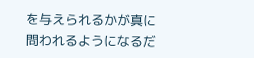を与えられるかが真に問われるようになるだ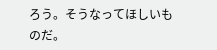ろう。そうなってほしいものだ。